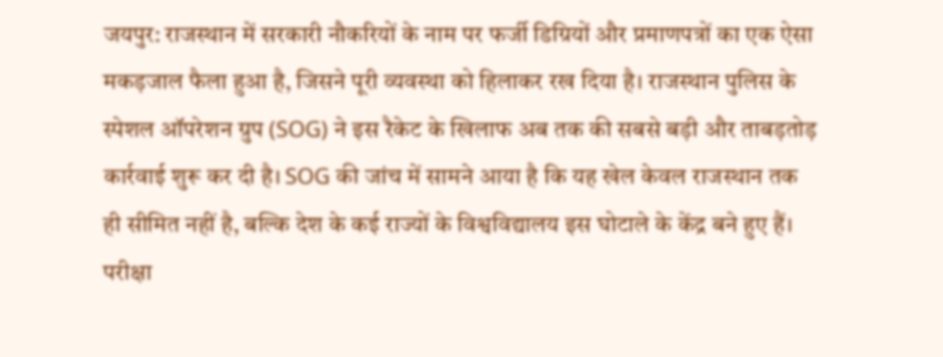जयपुर: राजस्थान में सरकारी नौकरियों के नाम पर फर्जी डिग्रियों और प्रमाणपत्रों का एक ऐसा मकड़जाल फैला हुआ है, जिसने पूरी व्यवस्था को हिलाकर रख दिया है। राजस्थान पुलिस के स्पेशल ऑपरेशन ग्रुप (SOG) ने इस रैकेट के खिलाफ अब तक की सबसे बड़ी और ताबड़तोड़ कार्रवाई शुरू कर दी है। SOG की जांच में सामने आया है कि यह खेल केवल राजस्थान तक ही सीमित नहीं है, बल्कि देश के कई राज्यों के विश्वविद्यालय इस घोटाले के केंद्र बने हुए हैं।
परीक्षा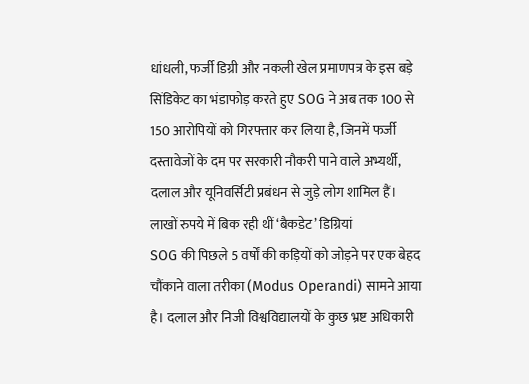धांधली, फर्जी डिग्री और नकली खेल प्रमाणपत्र के इस बड़े सिंडिकेट का भंडाफोड़ करते हुए SOG ने अब तक 100 से 150 आरोपियों को गिरफ्तार कर लिया है, जिनमें फर्जी दस्तावेजों के दम पर सरकारी नौकरी पाने वाले अभ्यर्थी, दलाल और यूनिवर्सिटी प्रबंधन से जुड़े लोग शामिल हैं।
लाखों रुपये में बिक रही थीं ‘बैकडेट’ डिग्रियां
SOG की पिछले 5 वर्षों की कड़ियों को जोड़ने पर एक बेहद चौंकाने वाला तरीका (Modus Operandi) सामने आया है। दलाल और निजी विश्वविद्यालयों के कुछ भ्रष्ट अधिकारी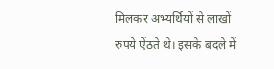मिलकर अभ्यर्थियों से लाखों रुपये ऐंठते थे। इसके बदले में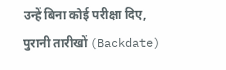उन्हें बिना कोई परीक्षा दिए, पुरानी तारीखों (Backdate)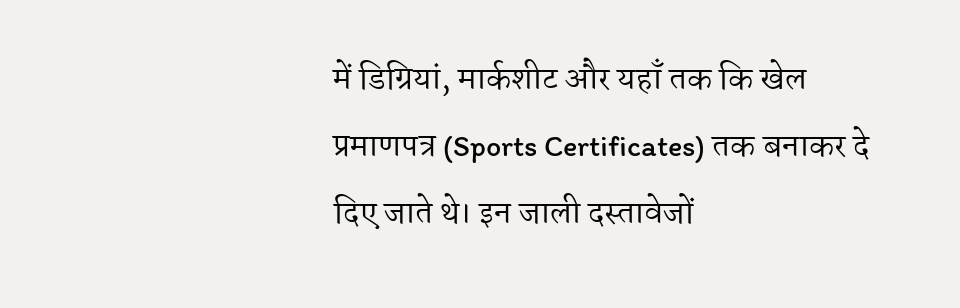में डिग्रियां, मार्कशीट और यहाँ तक कि खेल प्रमाणपत्र (Sports Certificates) तक बनाकर दे दिए जाते थे। इन जाली दस्तावेजों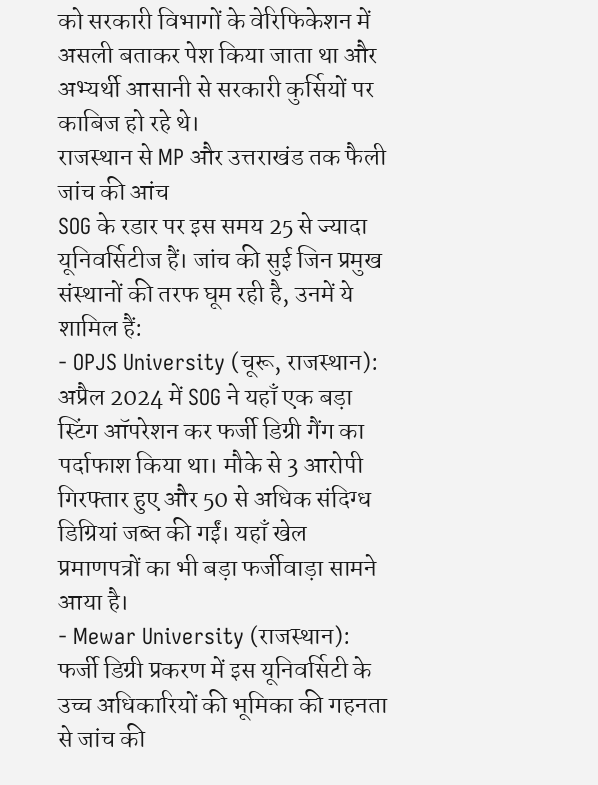को सरकारी विभागों के वेरिफिकेशन में असली बताकर पेश किया जाता था और अभ्यर्थी आसानी से सरकारी कुर्सियों पर काबिज हो रहे थे।
राजस्थान से MP और उत्तराखंड तक फैली जांच की आंच
SOG के रडार पर इस समय 25 से ज्यादा यूनिवर्सिटीज हैं। जांच की सुई जिन प्रमुख संस्थानों की तरफ घूम रही है, उनमें ये शामिल हैं:
- OPJS University (चूरू, राजस्थान): अप्रैल 2024 में SOG ने यहाँ एक बड़ा स्टिंग ऑपरेशन कर फर्जी डिग्री गैंग का पर्दाफाश किया था। मौके से 3 आरोपी गिरफ्तार हुए और 50 से अधिक संदिग्ध डिग्रियां जब्त की गईं। यहाँ खेल प्रमाणपत्रों का भी बड़ा फर्जीवाड़ा सामने आया है।
- Mewar University (राजस्थान): फर्जी डिग्री प्रकरण में इस यूनिवर्सिटी के उच्च अधिकारियों की भूमिका की गहनता से जांच की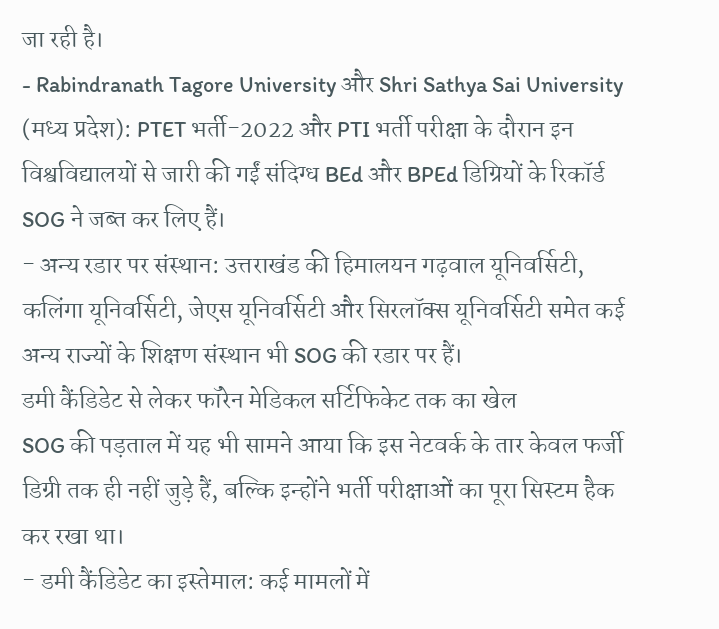जा रही है।
- Rabindranath Tagore University और Shri Sathya Sai University (मध्य प्रदेश): PTET भर्ती-2022 और PTI भर्ती परीक्षा के दौरान इन विश्वविद्यालयों से जारी की गईं संदिग्ध BEd और BPEd डिग्रियों के रिकॉर्ड SOG ने जब्त कर लिए हैं।
- अन्य रडार पर संस्थान: उत्तराखंड की हिमालयन गढ़वाल यूनिवर्सिटी, कलिंगा यूनिवर्सिटी, जेएस यूनिवर्सिटी और सिरलॉक्स यूनिवर्सिटी समेत कई अन्य राज्यों के शिक्षण संस्थान भी SOG की रडार पर हैं।
डमी कैंडिडेट से लेकर फॉरेन मेडिकल सर्टिफिकेट तक का खेल
SOG की पड़ताल में यह भी सामने आया कि इस नेटवर्क के तार केवल फर्जी डिग्री तक ही नहीं जुड़े हैं, बल्कि इन्होंने भर्ती परीक्षाओं का पूरा सिस्टम हैक कर रखा था।
- डमी कैंडिडेट का इस्तेमाल: कई मामलों में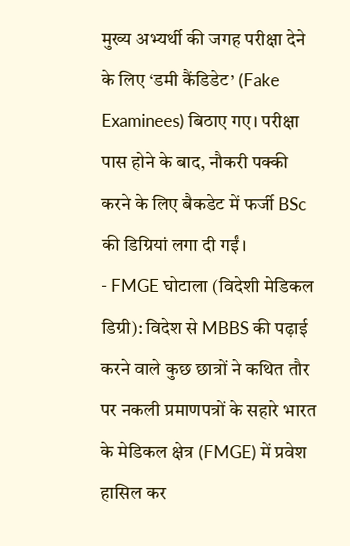मुख्य अभ्यर्थी की जगह परीक्षा देने के लिए ‘डमी कैंडिडेट’ (Fake Examinees) बिठाए गए। परीक्षा पास होने के बाद, नौकरी पक्की करने के लिए बैकडेट में फर्जी BSc की डिग्रियां लगा दी गईं।
- FMGE घोटाला (विदेशी मेडिकल डिग्री): विदेश से MBBS की पढ़ाई करने वाले कुछ छात्रों ने कथित तौर पर नकली प्रमाणपत्रों के सहारे भारत के मेडिकल क्षेत्र (FMGE) में प्रवेश हासिल कर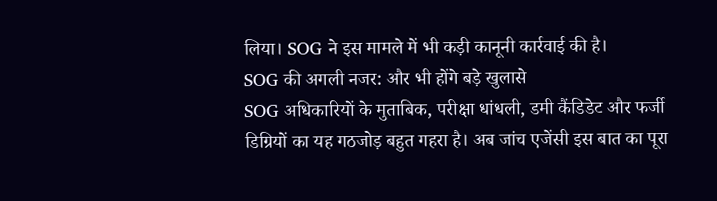लिया। SOG ने इस मामले में भी कड़ी कानूनी कार्रवाई की है।
SOG की अगली नजर: और भी होंगे बड़े खुलासे
SOG अधिकारियों के मुताबिक, परीक्षा धांधली, डमी कैंडिडेट और फर्जी डिग्रियों का यह गठजोड़ बहुत गहरा है। अब जांच एजेंसी इस बात का पूरा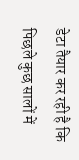डेटा तैयार कर रही है कि पिछले कुछ सालों में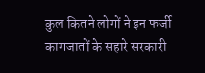कुल कितने लोगों ने इन फर्जी कागजातों के सहारे सरकारी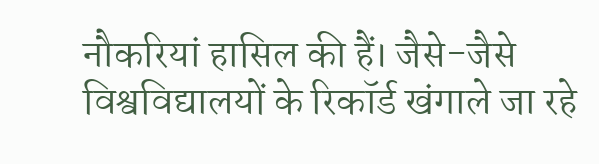नौकरियां हासिल की हैं। जैसे-जैसे विश्वविद्यालयों के रिकॉर्ड खंगाले जा रहे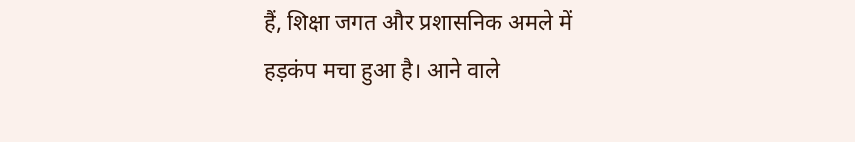हैं, शिक्षा जगत और प्रशासनिक अमले में हड़कंप मचा हुआ है। आने वाले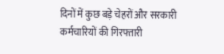दिनों में कुछ बड़े चेहरों और सरकारी कर्मचारियों की गिरफ्तारी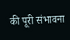की पूरी संभावना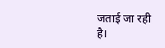जताई जा रही है।